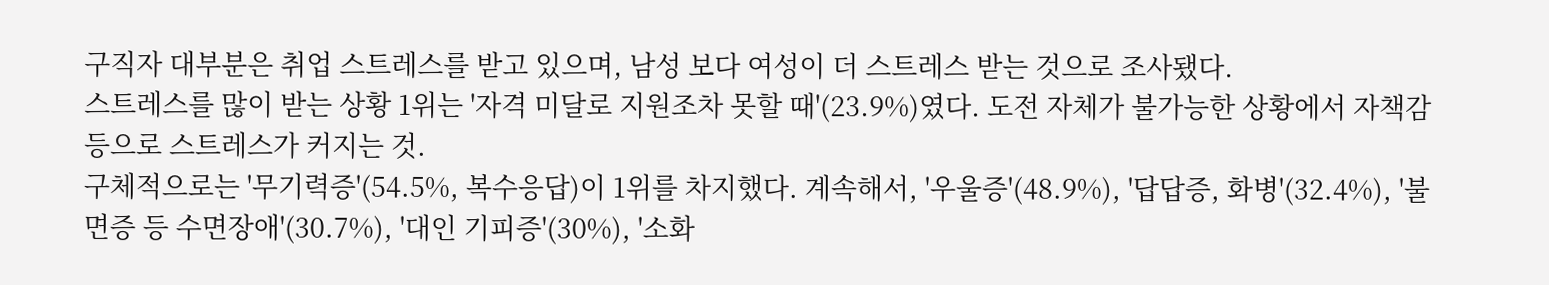구직자 대부분은 취업 스트레스를 받고 있으며, 남성 보다 여성이 더 스트레스 받는 것으로 조사됐다.
스트레스를 많이 받는 상황 1위는 '자격 미달로 지원조차 못할 때'(23.9%)였다. 도전 자체가 불가능한 상황에서 자책감 등으로 스트레스가 커지는 것.
구체적으로는 '무기력증'(54.5%, 복수응답)이 1위를 차지했다. 계속해서, '우울증'(48.9%), '답답증, 화병'(32.4%), '불면증 등 수면장애'(30.7%), '대인 기피증'(30%), '소화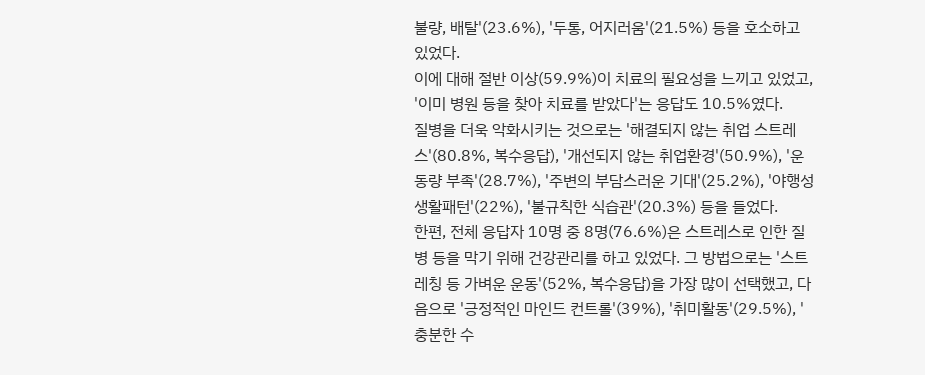불량, 배탈'(23.6%), '두통, 어지러움'(21.5%) 등을 호소하고 있었다.
이에 대해 절반 이상(59.9%)이 치료의 필요성을 느끼고 있었고, '이미 병원 등을 찾아 치료를 받았다'는 응답도 10.5%였다.
질병을 더욱 악화시키는 것으로는 '해결되지 않는 취업 스트레스'(80.8%, 복수응답), '개선되지 않는 취업환경'(50.9%), '운동량 부족'(28.7%), '주변의 부담스러운 기대'(25.2%), '야행성 생활패턴'(22%), '불규칙한 식습관'(20.3%) 등을 들었다.
한편, 전체 응답자 10명 중 8명(76.6%)은 스트레스로 인한 질병 등을 막기 위해 건강관리를 하고 있었다. 그 방법으로는 '스트레칭 등 가벼운 운동'(52%, 복수응답)을 가장 많이 선택했고, 다음으로 '긍정적인 마인드 컨트롤'(39%), '취미활동'(29.5%), '충분한 수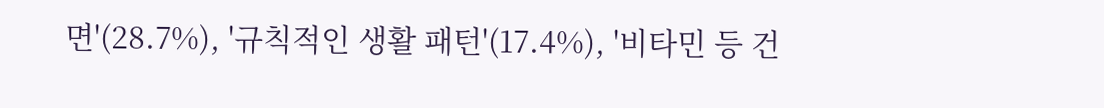면'(28.7%), '규칙적인 생활 패턴'(17.4%), '비타민 등 건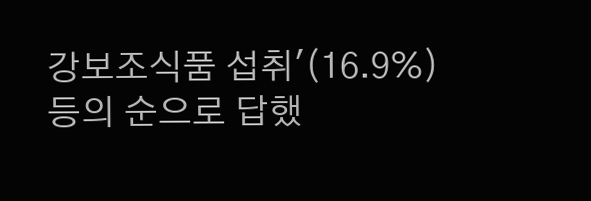강보조식품 섭취'(16.9%) 등의 순으로 답했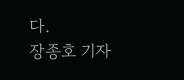다.
장종호 기자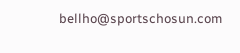bellho@sportschosun.com